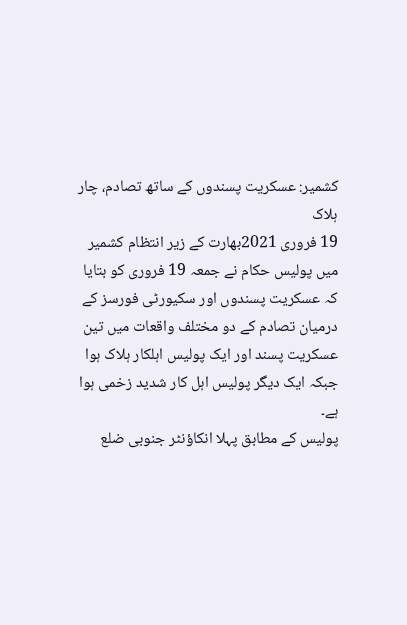کشمیر: عسکریت پسندوں کے ساتھ تصادم، چار ہلاک
19 فروری 2021بھارت کے زیر انتظام کشمیر میں پولیس حکام نے جمعہ 19 فروری کو بتایا کہ عسکریت پسندوں اور سکیورٹی فورسز کے درمیان تصادم کے دو مختلف واقعات میں تین عسکریت پسند اور ایک پولیس اہلکار ہلاک ہوا جبکہ ایک دیگر پولیس اہل کار شدید زخمی ہوا ہے۔
پولیس کے مطابق پہلا انکاؤنٹر جنوبی ضلع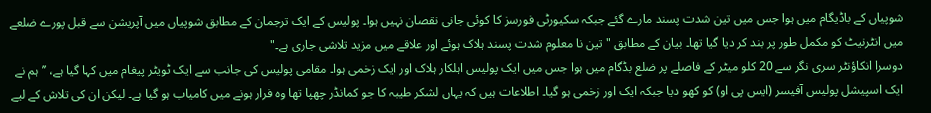شوپیاں کے باڈیگام میں ہوا جس میں تین شدت پسند مارے گئے جبکہ سکیورٹی فورسز کا کوئی جانی نقصان نہیں ہوا۔ پولیس کے ایک ترجمان کے مطابق شوپیاں میں آپریشن سے قبل پورے ضلعے میں انٹرنیٹ کو مکمل طور پر بند کر دیا گيا تھا۔ بیان کے مطابق "تین نا معلوم شدت پسند ہلاک ہوئے اور علاقے میں مزید تلاشی جاری ہے۔"
دوسرا انکاؤنٹر سری نگر سے 20 کلو میٹر کے فاصلے پر ضلع بڈگام میں ہوا جس میں ایک پولیس اہلکار ہلاک اور ایک زخمی ہوا۔ مقامی پولیس کی جانب سے ایک ٹویٹر پیغام میں کہا گیا ہے، ’’ہم نے ایک اسپیشل پولیس آفیسر (ایس پی او) کو کھو دیا جبکہ ایک اور زخمی ہو گیا۔ اطلاعات ہیں کہ یہاں لشکر طیبہ کا جو کمانڈر چھپا تھا وہ فرار ہونے میں کامیاب ہو گیا ہے۔ لیکن ان کی تلاش کے لیے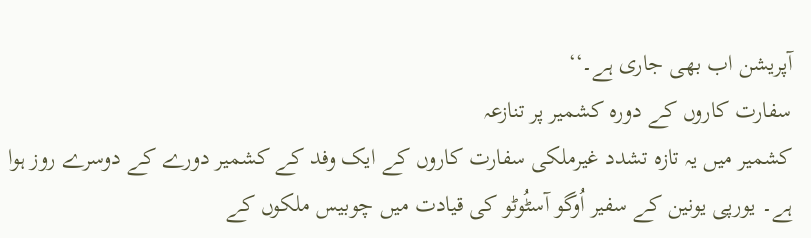آپریشن اب بھی جاری ہے۔‘‘
سفارت کاروں کے دورہ کشمیر پر تنازعہ
کشمیر میں یہ تازہ تشدد غیرملکی سفارت کاروں کے ایک وفد کے کشمیر دورے کے دوسرے روز ہوا ہے۔ یورپی یونین کے سفیر اُوگو آسٹُوٹو کی قیادت میں چوبیس ملکوں کے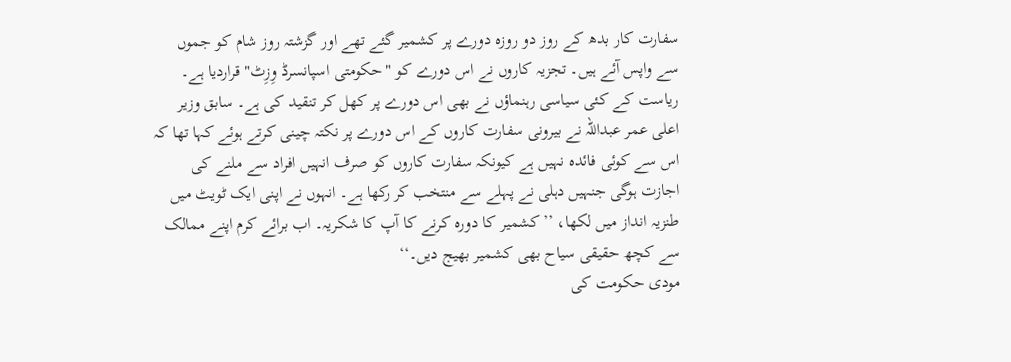سفارت کار بدھ کے روز دو روزہ دورے پر کشمیر گئے تھے اور گزشتہ روز شام کو جموں سے واپس آئے ہیں۔ تجزیہ کاروں نے اس دورے کو "حکومتی اسپانسرڈ وِزِٹ" قراردیا ہے۔
ریاست کے کئی سیاسی رہنماؤں نے بھی اس دورے پر کھل کر تنقید کی ہے۔ سابق وزیر اعلی عمر عبداللہ نے بیرونی سفارت کاروں کے اس دورے پر نکتہ چینی کرتے ہوئے کہا تھا کہ اس سے کوئی فائدہ نہیں ہے کیونکہ سفارت کاروں کو صرف انہیں افراد سے ملنے کی اجازت ہوگی جنہیں دہلی نے پہلے سے منتخب کر رکھا ہے۔ انہوں نے اپنی ایک ٹویٹ میں طنزیہ انداز میں لکھا، ’’کشمیر کا دورہ کرنے کا آپ کا شکریہ۔ اب برائے کرم اپنے ممالک سے کچھ حقیقی سیاح بھی کشمیر بھیج دیں۔‘‘
مودی حکومت کی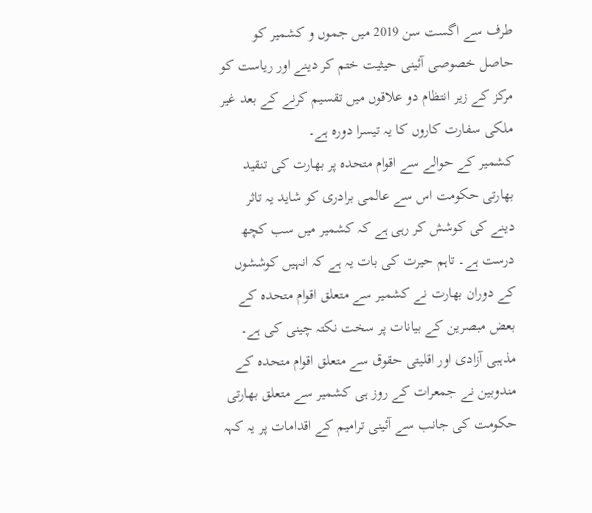طرف سے اگست سن 2019 میں جموں و کشمیر کو حاصل خصوصی آئینی حیثیت ختم کر دینے اور ریاست کو مرکز کے زیر انتظام دو علاقوں میں تقسیم کرنے کے بعد غیر ملکی سفارت کاروں کا یہ تیسرا دورہ ہے۔
کشمیر کے حوالے سے اقوام متحدہ پر بھارت کی تنقید
بھارتی حکومت اس سے عالمی برادری کو شاید یہ تاثر دینے کی کوشش کر رہی ہے کہ کشمیر میں سب کچھ درست ہے۔ تاہم حیرت کی بات یہ ہے کہ انہیں کوششوں کے دوران بھارت نے کشمیر سے متعلق اقوام متحدہ کے بعض مبصرین کے بیانات پر سخت نکتہ چینی کی ہے۔
مذہبی آزادی اور اقلیتی حقوق سے متعلق اقوام متحدہ کے مندوبین نے جمعرات کے روز ہی کشمیر سے متعلق بھارتی حکومت کی جانب سے آئینی ترامیم کے اقدامات پر یہ کہہ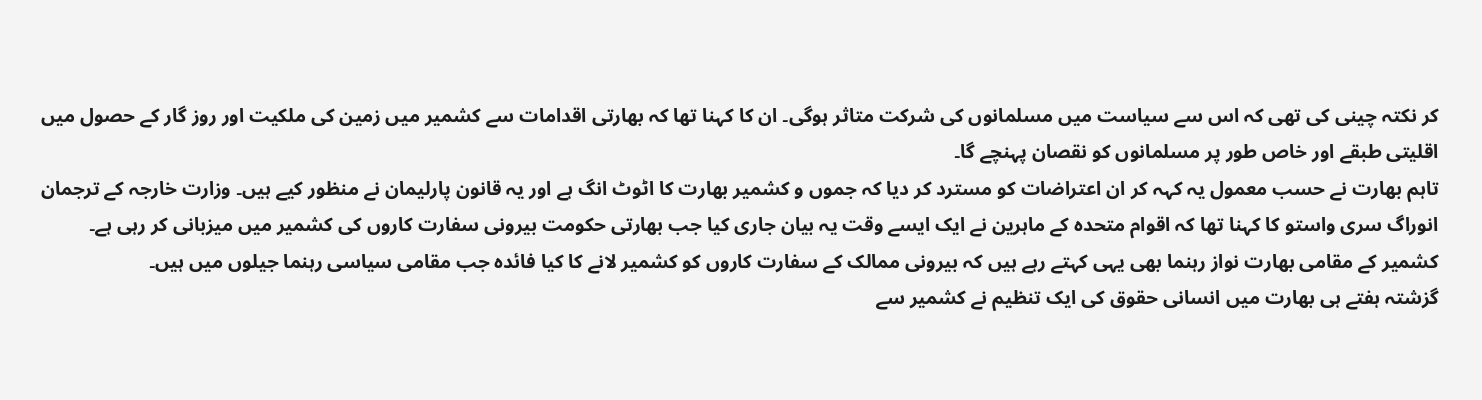کر نکتہ چینی کی تھی کہ اس سے سیاست میں مسلمانوں کی شرکت متاثر ہوگی۔ ان کا کہنا تھا کہ بھارتی اقدامات سے کشمیر میں زمین کی ملکیت اور روز گار کے حصول میں اقلیتی طبقے اور خاص طور پر مسلمانوں کو نقصان پہنچے گا۔
تاہم بھارت نے حسب معمول یہ کہہ کر ان اعتراضات کو مسترد کر دیا کہ جموں و کشمیر بھارت کا اٹوٹ انگ ہے اور یہ قانون پارلیمان نے منظور کیے ہیں۔ وزارت خارجہ کے ترجمان انوراگ سری واستو کا کہنا تھا کہ اقوام متحدہ کے ماہرین نے ایک ایسے وقت یہ بیان جاری کیا جب بھارتی حکومت بیرونی سفارت کاروں کی کشمیر میں ميزبانی کر رہی ہے۔
کشمیر کے مقامی بھارت نواز رہنما بھی یہی کہتے رہے ہیں کہ بیرونی ممالک کے سفارت کاروں کو کشمیر لانے کا کیا فائدہ جب مقامی سیاسی رہنما جیلوں میں ہیں۔
گزشتہ ہفتے ہی بھارت میں انسانی حقوق کی ایک تنظیم نے کشمیر سے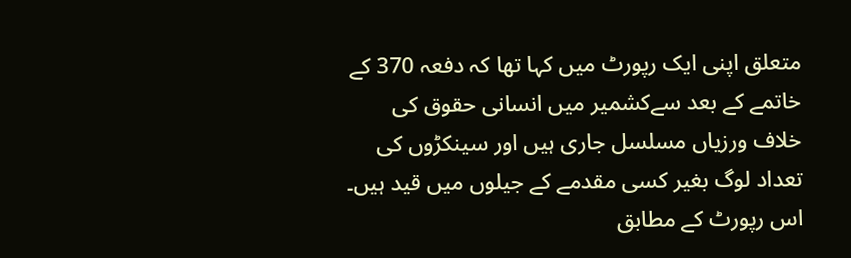متعلق اپنی ایک رپورٹ میں کہا تھا کہ دفعہ 370 کے خاتمے کے بعد سےکشمیر میں انسانی حقوق کی خلاف ورزیاں مسلسل جاری ہیں اور سینکڑوں کی تعداد لوگ بغیر کسی مقدمے کے جیلوں میں قید ہیں۔ اس رپورٹ کے مطابق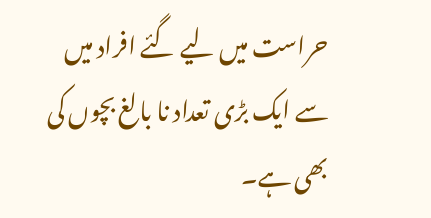حراست میں لیے گئے افراد میں سے ایک بڑی تعداد نا بالغ بچوں کی بھی ہے۔